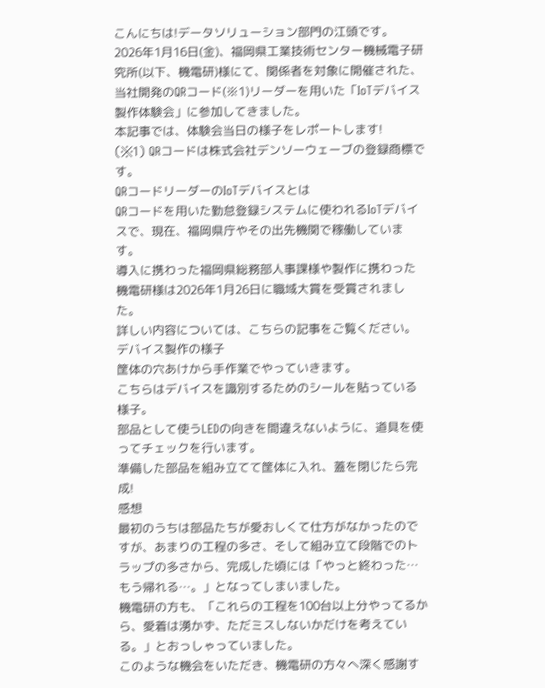こんにちは!データソリューション部門の江頭です。
2026年1月16日(金)、福岡県工業技術センター機械電子研究所(以下、機電研)様にて、関係者を対象に開催された、当社開発のQRコード(※1)リーダーを用いた「IoTデバイス製作体験会」に参加してきました。
本記事では、体験会当日の様子をレポートします!
(※1) QRコードは株式会社デンソーウェーブの登録商標です。
QRコードリーダーのIoTデバイスとは
QRコードを用いた勤怠登録システムに使われるIoTデバイスで、現在、福岡県庁やその出先機関で稼働しています。
導入に携わった福岡県総務部人事課様や製作に携わった機電研様は2026年1月26日に職域大賞を受賞されました。
詳しい内容については、こちらの記事をご覧ください。
デバイス製作の様子
筐体の穴あけから手作業でやっていきます。
こちらはデバイスを識別するためのシールを貼っている様子。
部品として使うLEDの向きを間違えないように、道具を使ってチェックを行います。
準備した部品を組み立てて筐体に入れ、蓋を閉じたら完成!
感想
最初のうちは部品たちが愛おしくて仕方がなかったのですが、あまりの工程の多さ、そして組み立て段階でのトラップの多さから、完成した頃には「やっと終わった…もう帰れる…。」となってしまいました。
機電研の方も、「これらの工程を100台以上分やってるから、愛着は湧かず、ただミスしないかだけを考えている。」とおっしゃっていました。
このような機会をいただき、機電研の方々へ深く感謝す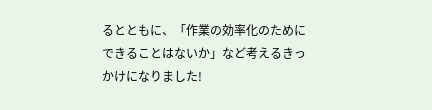るとともに、「作業の効率化のためにできることはないか」など考えるきっかけになりました!